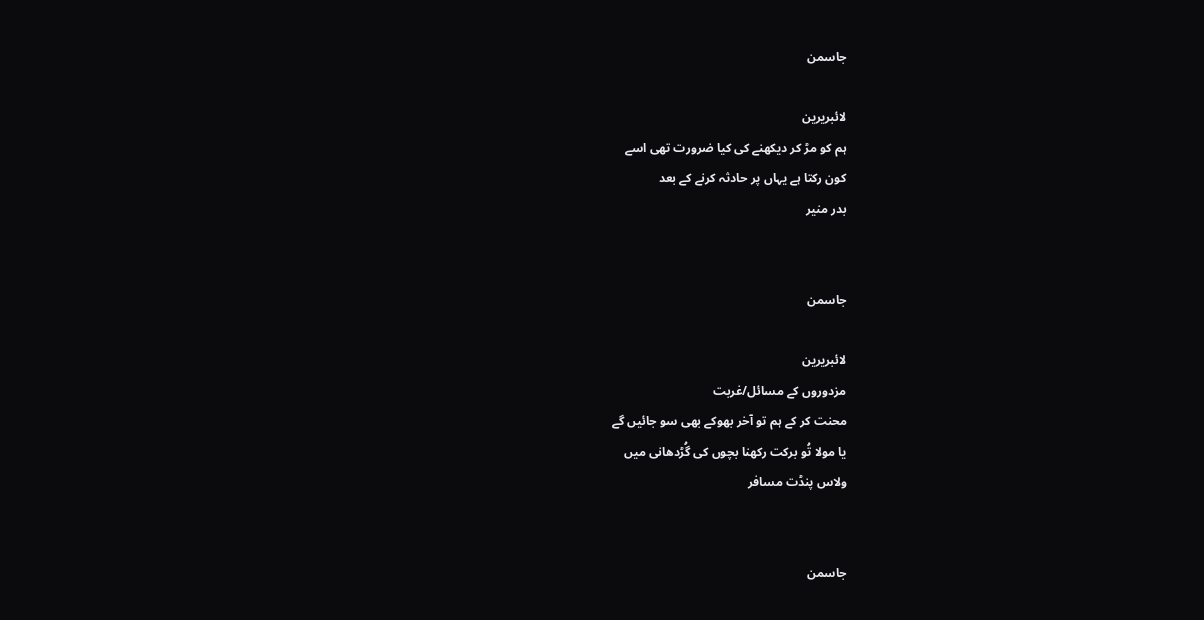جاسمن

لائبریرین
ہم کو مڑ کر دیکھنے کی کیا ضرورت تھی اسے
کون رکتا ہے یہاں پر حادثہ کرنے کے بعد
بدر منیر


جاسمن

لائبریرین
مزدوروں کے مسائل/غربت
محنت کر کے ہم تو آخر بھوکے بھی سو جائیں گے
یا مولا تُو برکت رکھنا بچوں کی گُڑدھانی میں
ولاس پنڈت مسافر


جاسمن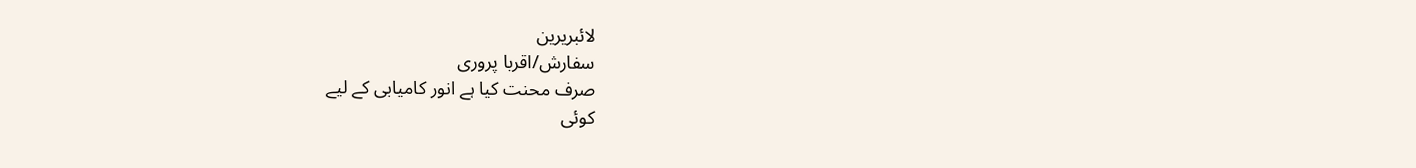لائبریرین
سفارش/اقربا پروری
صرف محنت کیا ہے انور کامیابی کے لیے
کوئی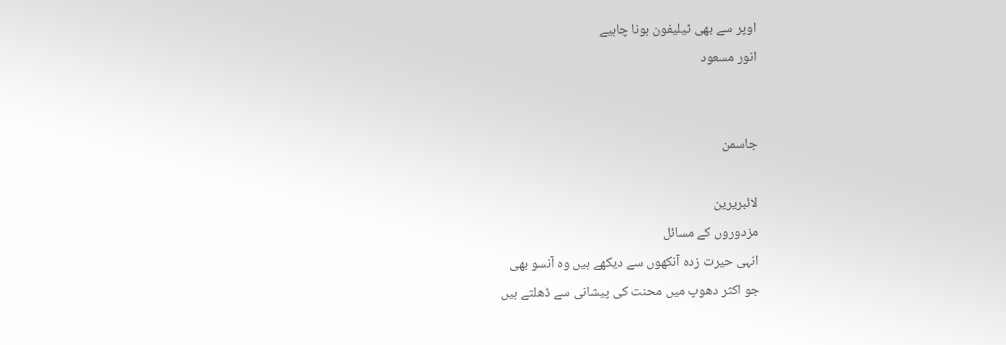اوپر سے بھی ٹیلیفون ہونا چاہیے
انور مسعود


جاسمن

لائبریرین
مزدوروں کے مسائل
انہی حیرت زدہ آنکھوں سے دیکھے ہیں وہ آنسو بھی
جو اکثر دھوپ میں محنت کی پیشانی سے ڈھلتے ہیں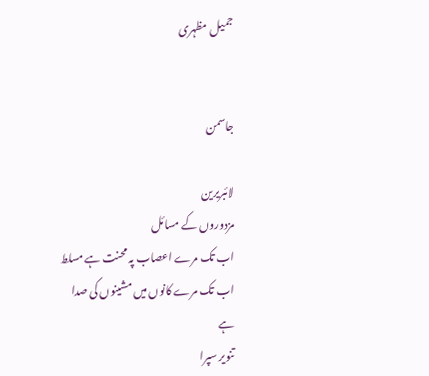جمیل مظہری


جاسمن

لائبریرین
مزدوروں کے مسائل
اب تک مرے اعصاب پہ محنت ہے مسلط
اب تک مرے کانوں میں مشینوں کی صدا ہے
تنویر سپرا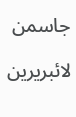جاسمن

لائبریرین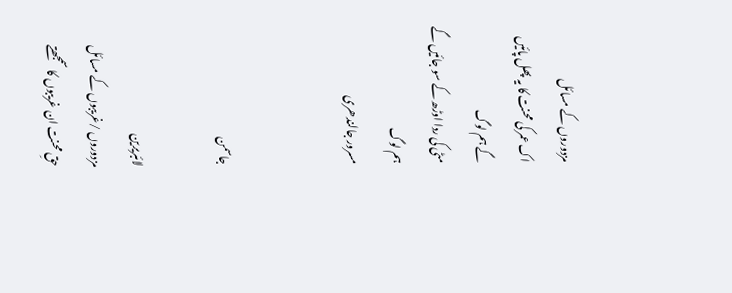مزدوروں کے مسائل
اک عمر کی محنت کا یہ پھل پائیں گے ہم لوگ
مٹی کی ردا اوڑھ کے سو جائیں گے ہم لوگ
مسرور جالندھری


جاسمن

لائبریرین
مزدوروں /غریبوں کے مسائل
حقِ محنت ان غریبوں کا سمجھتے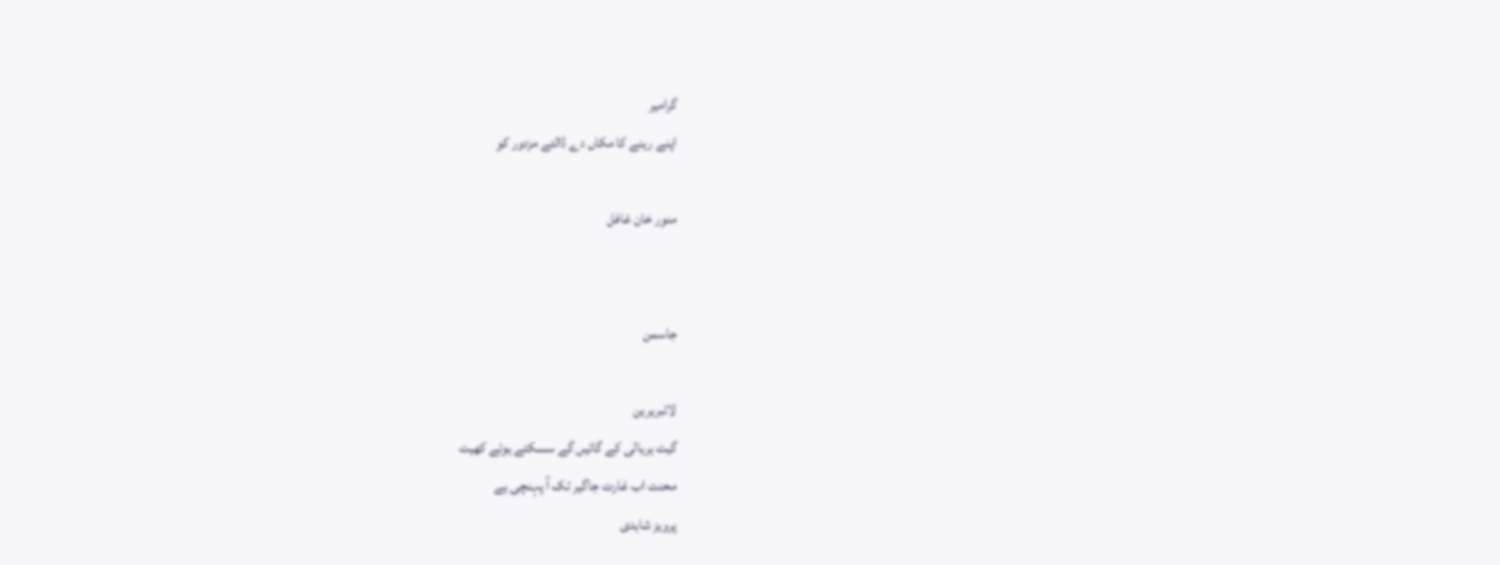گرامیر
اپنے رہنے کا مکاں دے ڈالتے مزدور کو

منور خان غافل


جاسمن

لائبریرین
گیت ہریالی کے گائیں گے سسکتے ہوئے کھیت
محنت اب غارت جاگیر تک آ پہنچی ہے
پرویز شاہدی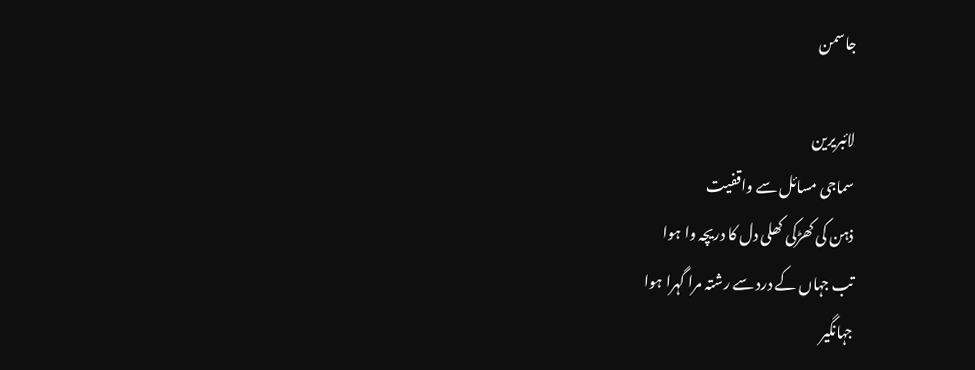جاسمن

لائبریرین
سماجی مسائل سے واقفیت
ذہن کی کھڑکی کھلی دل کا دریچہ وا ہوا
تب جہاں کے درد سے رشتہ مرا گہرا ہوا
جہانگیر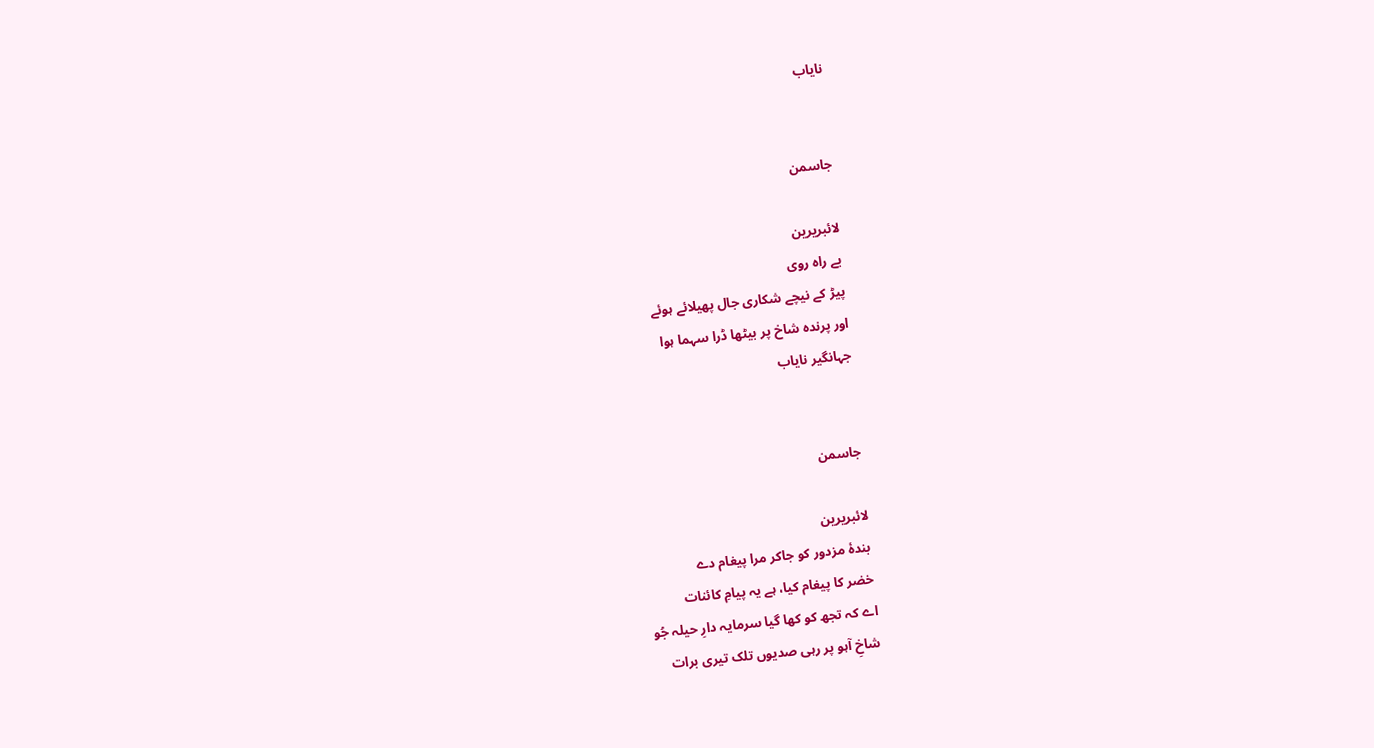نایاب


جاسمن

لائبریرین
بے راہ روی
پیڑ کے نیچے شکاری جال پھیلائے ہوئے
اور پرندہ شاخ پر بیٹھا ڈرا سہما ہوا
جہانگیر نایاب


جاسمن

لائبریرین
بندۂ مزدور کو جاکر مرا پیغام دے
خضر کا پیغام کیا، ہے یہ پیامِ کائنات
اے کہ تجھ کو کھا گیا سرمایہ دارِ حیلہ جُو
شاخِ آہو پر رہی صدیوں تلک تیری برات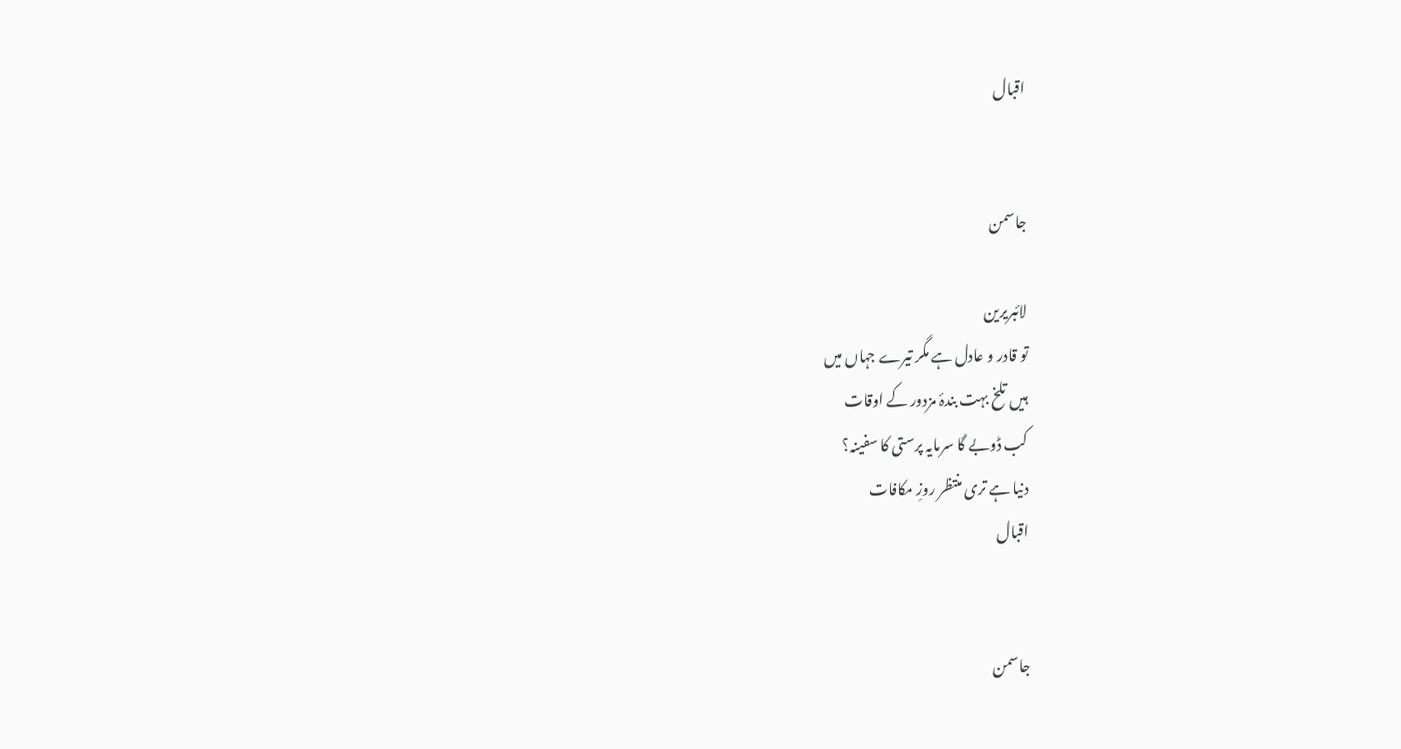اقبال


جاسمن

لائبریرین
تو قادر و عادل ہے مگر تیرے جہاں میں
ہیں تلخ بہت بندۂ مزدور کے اوقات
کب ڈوبے گا سرمایہ پرستی کا سفینہ؟
دنیا ہے تری منتظر روزِ مکافات
اقبال


جاسمن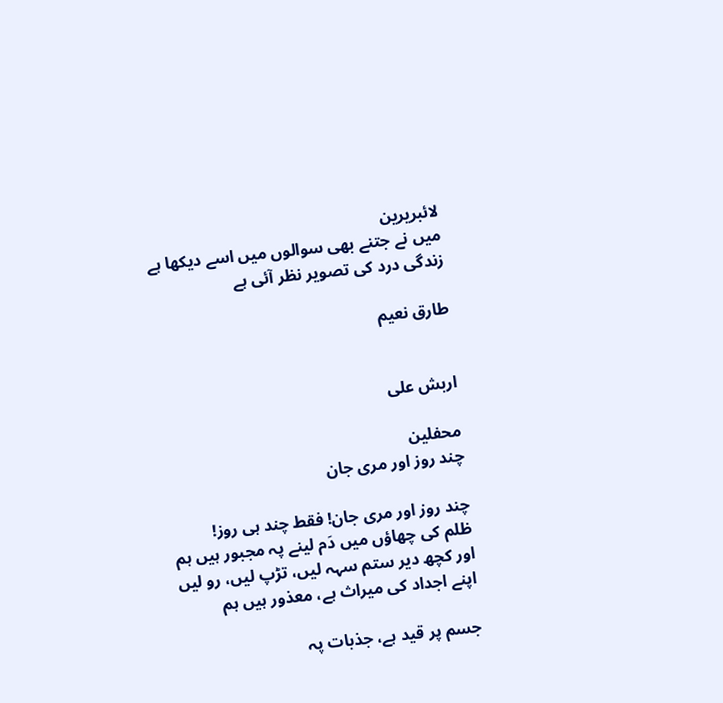لائبریرین
میں نے جتنے بھی سوالوں میں اسے دیکھا ہے
زندگی درد کی تصویر نظر آئی ہے

طارق نعیم


اربش علی

محفلین
چند روز اور مری جان

چند روز اور مری جان! فقط چند ہی روز!
ظلم کی چھاؤں میں دَم لینے پہ مجبور ہیں ہم
اور کچھ دیر ستم سہہ لیں، تڑپ لیں، رو لیں
اپنے اجداد کی میراث ہے، معذور ہیں ہم

جسم پر قید ہے، جذبات پہ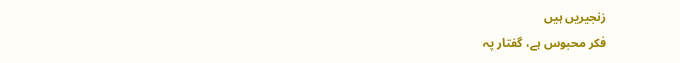زنجیریں ہیں
فکر محبوس ہے، گفتار پہ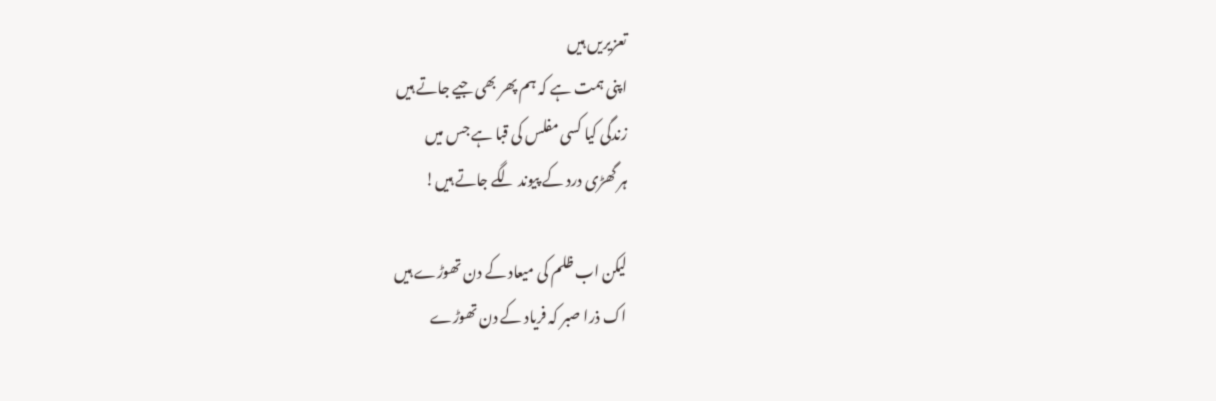تعزیریں ہیں
اپنی ہمت ہے کہ ہم پھر بھی جیے جاتے ہیں
زندگی کیا کسی مفلس کی قبا ہے جس میں
ہر گھڑی درد کے پیوند لگے جاتے ہیں!

لیکن اب ظلم کی میعاد کے دن تھوڑے ہیں
اک ذرا صبر کہ فریاد کے دن تھوڑے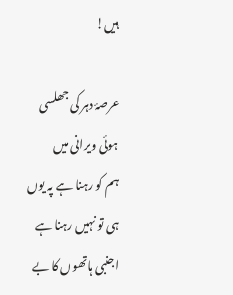ہیں!

عرصۂ دہر کی جھلسی ہوئی ویرانی میں
ہم کو رہنا ہے پہ یوں ہی تو نہیں رہنا ہے
اجنبی ہاتھوں کا بے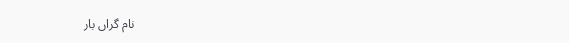نام گراں بار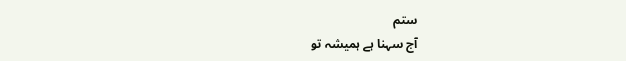ستم
آج سہنا ہے ہمیشہ تو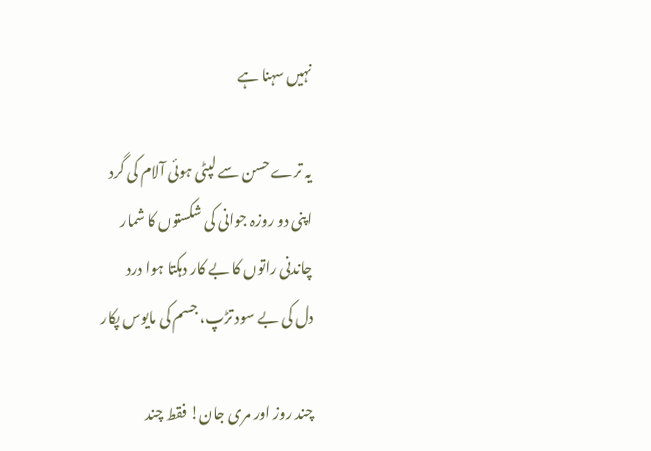نہیں سہنا ہے

یہ ترے حسن سے لپٹی ہوئی آلام کی گرد
اپنی دو روزہ جوانی کی شکستوں کا شمار
چاندنی راتوں کا بے کار دہکتا ہوا درد
دل کی بے سود تڑپ، جسم کی مایوس پکار

چند روز اور مری جان! فقط چند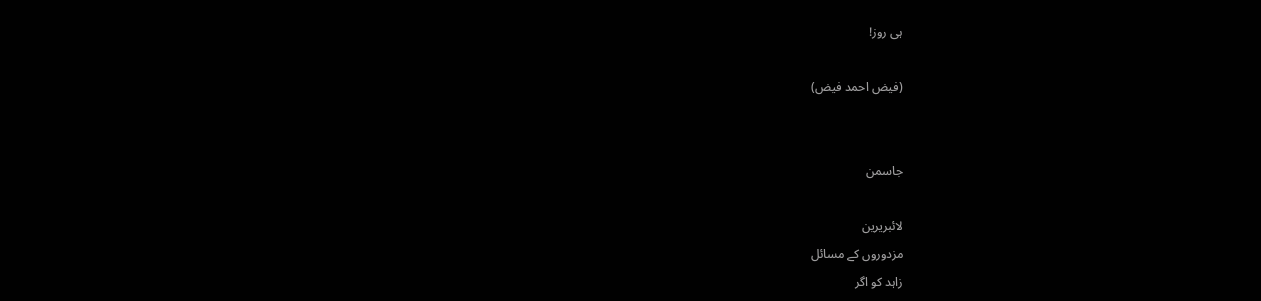ہی روز!

(فیض احمد فیض)


جاسمن

لائبریرین
مزدوروں کے مسائل
زاہد کو اگر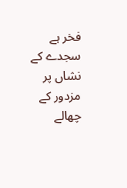فخر ہے سجدے کے نشاں پر
مزدور کے چھالے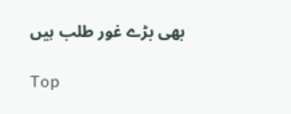بھی بڑے غور طلب ہیں

Top